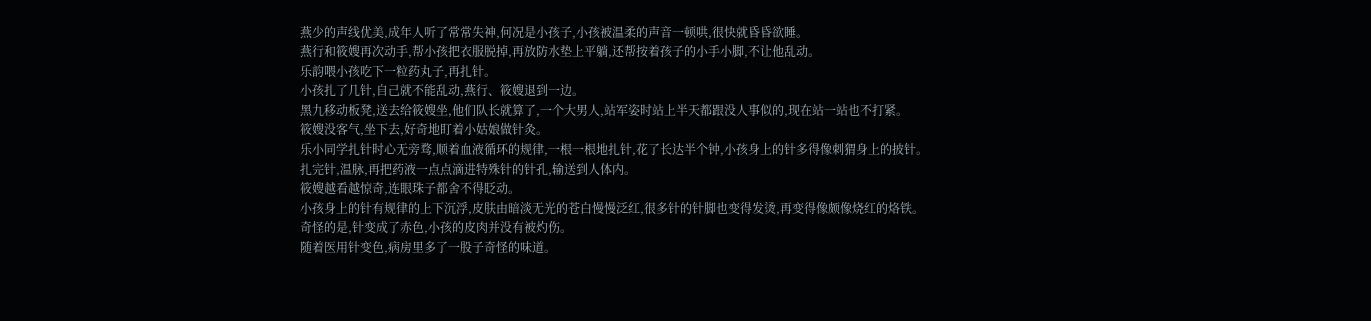燕少的声线优美,成年人听了常常失神,何况是小孩子,小孩被温柔的声音一顿哄,很快就昏昏欲睡。
燕行和筱嫂再次动手,帮小孩把衣服脱掉,再放防水垫上平躺,还帮按着孩子的小手小脚,不让他乱动。
乐韵喂小孩吃下一粒药丸子,再扎针。
小孩扎了几针,自己就不能乱动,燕行、筱嫂退到一边。
黑九移动板凳,送去给筱嫂坐,他们队长就算了,一个大男人,站军姿时站上半天都跟没人事似的,现在站一站也不打紧。
筱嫂没客气,坐下去,好奇地盯着小姑娘做针灸。
乐小同学扎针时心无旁骛,顺着血液循环的规律,一根一根地扎针,花了长达半个钟,小孩身上的针多得像刺猬身上的披针。
扎完针,温脉,再把药液一点点滴进特殊针的针孔,输送到人体内。
筱嫂越看越惊奇,连眼珠子都舍不得眨动。
小孩身上的针有规律的上下沉浮,皮肤由暗淡无光的苍白慢慢泛红,很多针的针脚也变得发烫,再变得像颇像烧红的烙铁。
奇怪的是,针变成了赤色,小孩的皮肉并没有被灼伤。
随着医用针变色,病房里多了一股子奇怪的味道。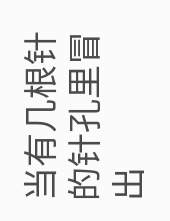当有几根针的针孔里冒出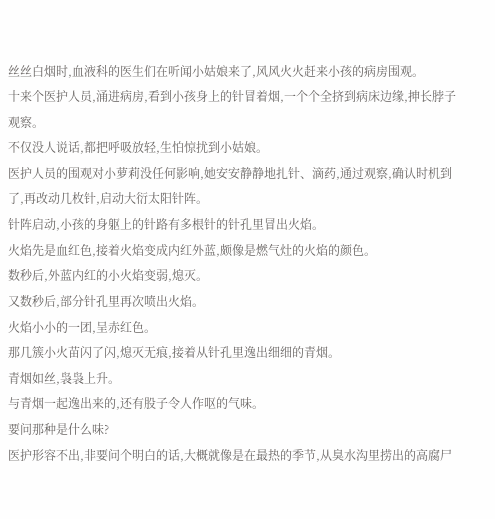丝丝白烟时,血液科的医生们在听闻小姑娘来了,风风火火赶来小孩的病房围观。
十来个医护人员,涌进病房,看到小孩身上的针冒着烟,一个个全挤到病床边缘,抻长脖子观察。
不仅没人说话,都把呼吸放轻,生怕惊扰到小姑娘。
医护人员的围观对小萝莉没任何影响,她安安静静地扎针、滴药,通过观察,确认时机到了,再改动几枚针,启动大衍太阳针阵。
针阵启动,小孩的身躯上的针路有多根针的针孔里冒出火焰。
火焰先是血红色,接着火焰变成内红外蓝,颇像是燃气灶的火焰的颜色。
数秒后,外蓝内红的小火焰变弱,熄灭。
又数秒后,部分针孔里再次喷出火焰。
火焰小小的一团,呈赤红色。
那几簇小火苗闪了闪,熄灭无痕,接着从针孔里逸出细细的青烟。
青烟如丝,袅袅上升。
与青烟一起逸出来的,还有股子令人作呕的气味。
要问那种是什么味?
医护形容不出,非要问个明白的话,大概就像是在最热的季节,从臭水沟里捞出的高腐尸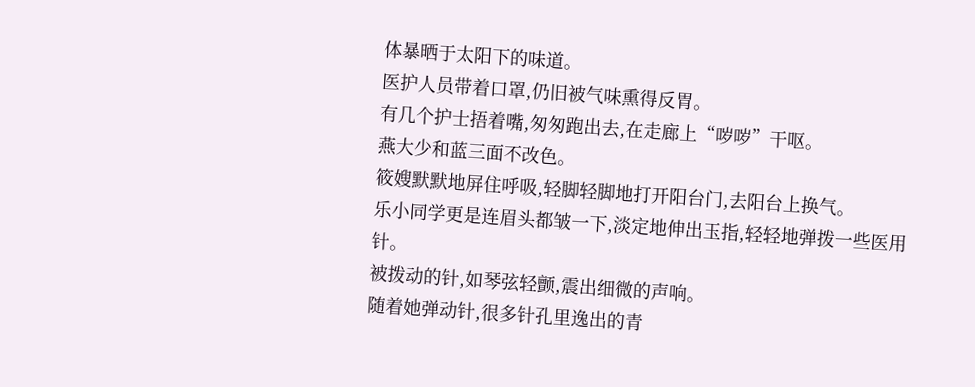体暴晒于太阳下的味道。
医护人员带着口罩,仍旧被气味熏得反胃。
有几个护士捂着嘴,匆匆跑出去,在走廊上“哕哕”干呕。
燕大少和蓝三面不改色。
筱嫂默默地屏住呼吸,轻脚轻脚地打开阳台门,去阳台上换气。
乐小同学更是连眉头都皱一下,淡定地伸出玉指,轻轻地弹拨一些医用针。
被拨动的针,如琴弦轻颤,震出细微的声响。
随着她弹动针,很多针孔里逸出的青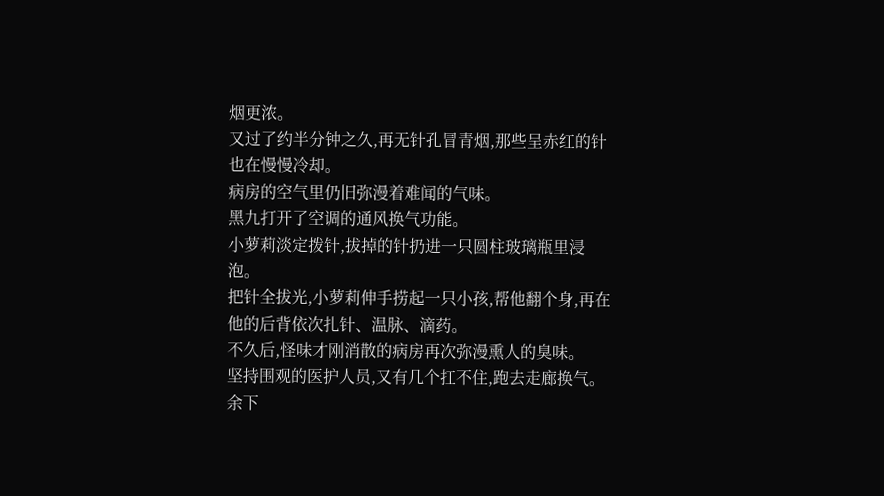烟更浓。
又过了约半分钟之久,再无针孔冒青烟,那些呈赤红的针也在慢慢冷却。
病房的空气里仍旧弥漫着难闻的气味。
黑九打开了空调的通风换气功能。
小萝莉淡定拨针,拔掉的针扔进一只圆柱玻璃瓶里浸泡。
把针全拔光,小萝莉伸手捞起一只小孩,帮他翻个身,再在他的后背依次扎针、温脉、滴药。
不久后,怪味才刚消散的病房再次弥漫熏人的臭味。
坚持围观的医护人员,又有几个扛不住,跑去走廊换气。
余下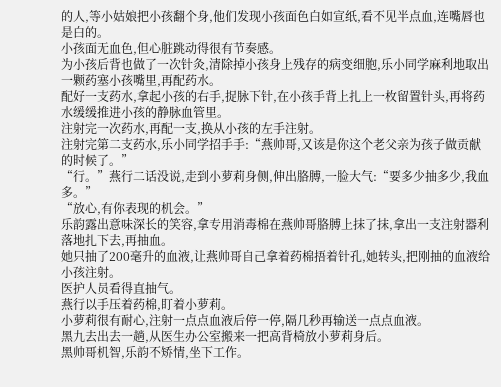的人,等小姑娘把小孩翻个身,他们发现小孩面色白如宣纸,看不见半点血,连嘴唇也是白的。
小孩面无血色,但心脏跳动得很有节奏感。
为小孩后背也做了一次针灸,清除掉小孩身上残存的病变细胞,乐小同学麻利地取出一颗药塞小孩嘴里,再配药水。
配好一支药水,拿起小孩的右手,捉脉下针,在小孩手背上扎上一枚留置针头,再将药水缓缓推进小孩的静脉血管里。
注射完一次药水,再配一支,换从小孩的左手注射。
注射完第二支药水,乐小同学招手手:“燕帅哥,又该是你这个老父亲为孩子做贡献的时候了。”
“行。”燕行二话没说,走到小萝莉身侧,伸出胳膊,一脸大气:“要多少抽多少,我血多。”
“放心,有你表现的机会。”
乐韵露出意味深长的笑容,拿专用消毒棉在燕帅哥胳膊上抹了抹,拿出一支注射器利落地扎下去,再抽血。
她只抽了200毫升的血液,让燕帅哥自己拿着药棉捂着针孔,她转头,把刚抽的血液给小孩注射。
医护人员看得直抽气。
燕行以手压着药棉,盯着小萝莉。
小萝莉很有耐心,注射一点点血液后停一停,隔几秒再输送一点点血液。
黑九去出去一趟,从医生办公室搬来一把高背椅放小萝莉身后。
黑帅哥机智,乐韵不矫情,坐下工作。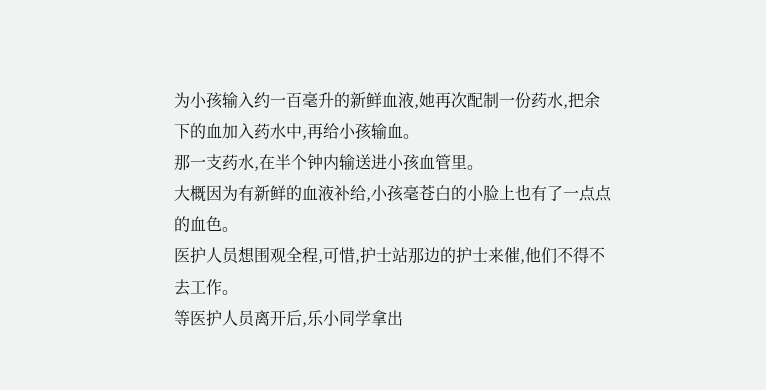为小孩输入约一百毫升的新鲜血液,她再次配制一份药水,把余下的血加入药水中,再给小孩输血。
那一支药水,在半个钟内输送进小孩血管里。
大概因为有新鲜的血液补给,小孩毫苍白的小脸上也有了一点点的血色。
医护人员想围观全程,可惜,护士站那边的护士来催,他们不得不去工作。
等医护人员离开后,乐小同学拿出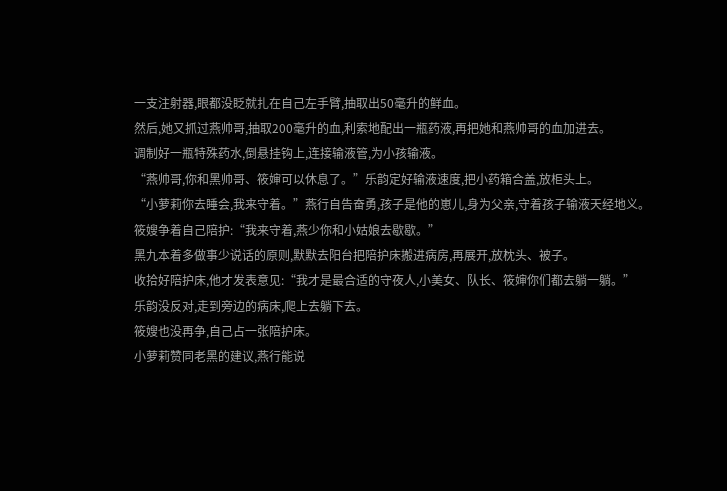一支注射器,眼都没眨就扎在自己左手臂,抽取出50毫升的鲜血。
然后,她又抓过燕帅哥,抽取200毫升的血,利索地配出一瓶药液,再把她和燕帅哥的血加进去。
调制好一瓶特殊药水,倒悬挂钩上,连接输液管,为小孩输液。
“燕帅哥,你和黑帅哥、筱婶可以休息了。”乐韵定好输液速度,把小药箱合盖,放柜头上。
“小萝莉你去睡会,我来守着。”燕行自告奋勇,孩子是他的崽儿,身为父亲,守着孩子输液天经地义。
筱嫂争着自己陪护:“我来守着,燕少你和小姑娘去歇歇。”
黑九本着多做事少说话的原则,默默去阳台把陪护床搬进病房,再展开,放枕头、被子。
收拾好陪护床,他才发表意见:“我才是最合适的守夜人,小美女、队长、筱婶你们都去躺一躺。”
乐韵没反对,走到旁边的病床,爬上去躺下去。
筱嫂也没再争,自己占一张陪护床。
小萝莉赞同老黑的建议,燕行能说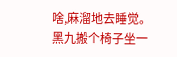啥,麻溜地去睡觉。
黑九搬个椅子坐一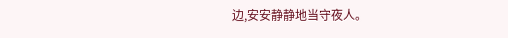边,安安静静地当守夜人。